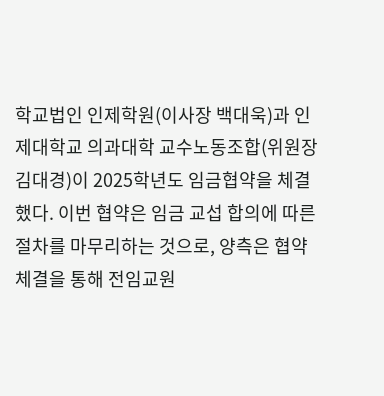학교법인 인제학원(이사장 백대욱)과 인제대학교 의과대학 교수노동조합(위원장 김대경)이 2025학년도 임금협약을 체결했다. 이번 협약은 임금 교섭 합의에 따른 절차를 마무리하는 것으로, 양측은 협약 체결을 통해 전임교원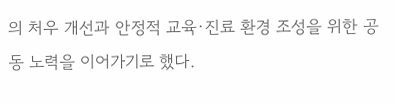의 처우 개선과 안정적 교육·진료 환경 조성을 위한 공동 노력을 이어가기로 했다.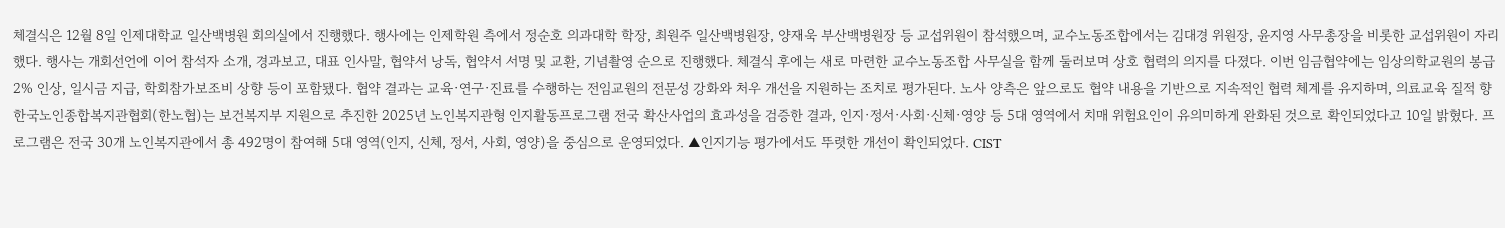체결식은 12월 8일 인제대학교 일산백병원 회의실에서 진행했다. 행사에는 인제학원 측에서 정순호 의과대학 학장, 최원주 일산백병원장, 양재욱 부산백병원장 등 교섭위원이 참석했으며, 교수노동조합에서는 김대경 위원장, 윤지영 사무총장을 비롯한 교섭위원이 자리했다. 행사는 개회선언에 이어 참석자 소개, 경과보고, 대표 인사말, 협약서 낭독, 협약서 서명 및 교환, 기념촬영 순으로 진행했다. 체결식 후에는 새로 마련한 교수노동조합 사무실을 함께 둘러보며 상호 협력의 의지를 다졌다. 이번 임금협약에는 임상의학교원의 봉급 2% 인상, 일시금 지급, 학회참가보조비 상향 등이 포함됐다. 협약 결과는 교육·연구·진료를 수행하는 전임교원의 전문성 강화와 처우 개선을 지원하는 조치로 평가된다. 노사 양측은 앞으로도 협약 내용을 기반으로 지속적인 협력 체계를 유지하며, 의료교육 질적 향
한국노인종합복지관협회(한노협)는 보건복지부 지원으로 추진한 2025년 노인복지관형 인지활동프로그램 전국 확산사업의 효과성을 검증한 결과, 인지·정서·사회·신체·영양 등 5대 영역에서 치매 위험요인이 유의미하게 완화된 것으로 확인되었다고 10일 밝혔다. 프로그램은 전국 30개 노인복지관에서 총 492명이 참여해 5대 영역(인지, 신체, 정서, 사회, 영양)을 중심으로 운영되었다. ▲인지기능 평가에서도 뚜렷한 개선이 확인되었다. CIST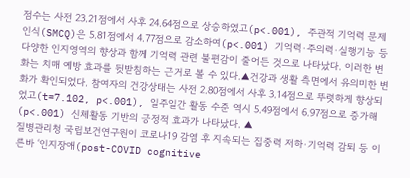점수는 사전 23.21점에서 사후 24.64점으로 상승하였고(p<.001), 주관적 기억력 문제 인식(SMCQ)은 5.81점에서 4.77점으로 감소하여(p<.001) 기억력·주의력·실행기능 등 다양한 인지영역의 향상과 함께 기억력 관련 불편감이 줄어든 것으로 나타났다. 이러한 변화는 치매 예방 효과를 뒷받침하는 근거로 볼 수 있다.▲건강과 생활 측면에서 유의미한 변화가 확인되었다. 참여자의 건강상태는 사전 2.80점에서 사후 3.14점으로 뚜렷하게 향상되었고(t=7.102, p<.001), 일주일간 활동 수준 역시 5.49점에서 6.97점으로 증가해(p<.001) 신체활동 기반의 긍정적 효과가 나타났다. ▲
질병관리청 국립보건연구원이 코로나19 감염 후 지속되는 집중력 저하·기억력 감퇴 등 이른바 ‘인지장애(post-COVID cognitive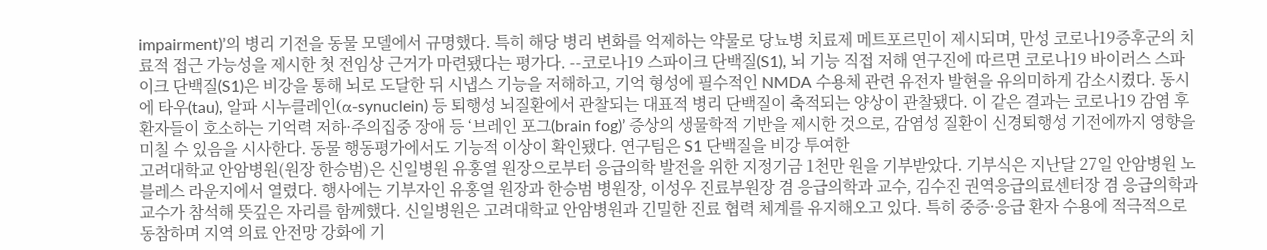impairment)’의 병리 기전을 동물 모델에서 규명했다. 특히 해당 병리 변화를 억제하는 약물로 당뇨병 치료제 메트포르민이 제시되며, 만성 코로나19증후군의 치료적 접근 가능성을 제시한 첫 전임상 근거가 마련됐다는 평가다. --코로나19 스파이크 단백질(S1), 뇌 기능 직접 저해 연구진에 따르면 코로나19 바이러스 스파이크 단백질(S1)은 비강을 통해 뇌로 도달한 뒤 시냅스 기능을 저해하고, 기억 형성에 필수적인 NMDA 수용체 관련 유전자 발현을 유의미하게 감소시켰다. 동시에 타우(tau), 알파 시누클레인(α-synuclein) 등 퇴행성 뇌질환에서 관찰되는 대표적 병리 단백질이 축적되는 양상이 관찰됐다. 이 같은 결과는 코로나19 감염 후 환자들이 호소하는 기억력 저하·주의집중 장애 등 ‘브레인 포그(brain fog)’ 증상의 생물학적 기반을 제시한 것으로, 감염성 질환이 신경퇴행성 기전에까지 영향을 미칠 수 있음을 시사한다. 동물 행동평가에서도 기능적 이상이 확인됐다. 연구팀은 S1 단백질을 비강 투여한
고려대학교 안암병원(원장 한승범)은 신일병원 유홍열 원장으로부터 응급의학 발전을 위한 지정기금 1천만 원을 기부받았다. 기부식은 지난달 27일 안암병원 노블레스 라운지에서 열렸다. 행사에는 기부자인 유홍열 원장과 한승범 병원장, 이성우 진료부원장 겸 응급의학과 교수, 김수진 권역응급의료센터장 겸 응급의학과 교수가 참석해 뜻깊은 자리를 함께했다. 신일병원은 고려대학교 안암병원과 긴밀한 진료 협력 체계를 유지해오고 있다. 특히 중증·응급 환자 수용에 적극적으로 동참하며 지역 의료 안전망 강화에 기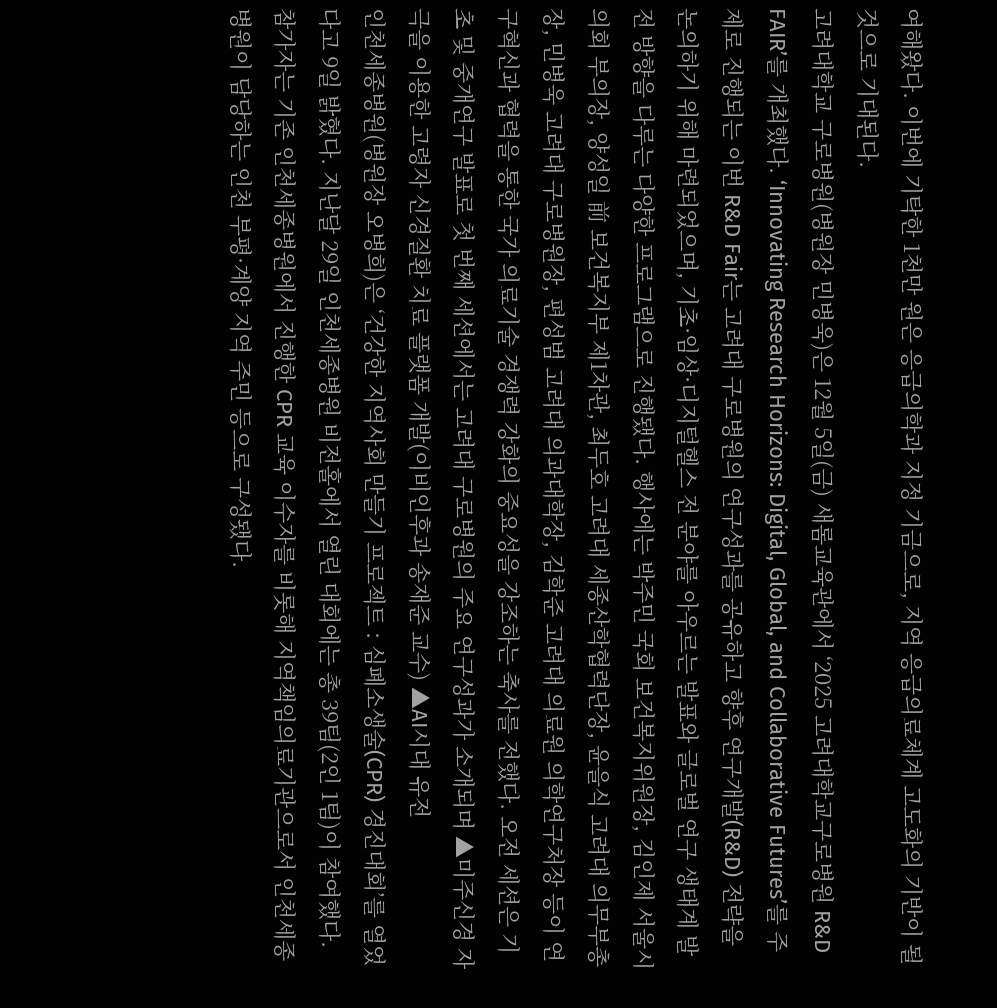여해왔다. 이번에 기탁한 1천만 원은 응급의학과 지정 기금으로, 지역 응급의료체계 고도화의 기반이 될 것으로 기대된다.
고려대학교 구로병원(병원장 민병욱)은 12월 5일(금) 새롬교육관에서 ‘2025 고려대학교구로병원 R&D FAIR’를 개최했다. ‘Innovating Research Horizons: Digital, Global, and Collaborative Futures’를 주제로 진행되는 이번 R&D Fair는 고려대 구로병원의 연구성과를 공유하고 향후 연구개발(R&D) 전략을 논의하기 위해 마련되었으며, 기초·임상·디지털헬스 전 분야를 아우르는 발표와 글로벌 연구 생태계 발전 방향을 다루는 다양한 프로그램으로 진행됐다. 행사에는 박주민 국회 보건복지위원장, 김인제 서울시의회 부의장, 양성일 前 보건복지부 제1차관, 최두호 고려대 세종산학협력단장, 윤을식 고려대 의무부총장, 민병욱 고려대 구로병원장, 편성범 고려대 의과대학장, 김학준 고려대 의료원 의학연구처장 등이 연구혁신과 협력을 통한 국가 의료기술 경쟁력 강화의 중요성을 강조하는 축사를 전했다. 오전 세션은 기초 및 중개연구 발표로 첫 번째 세션에서는 고려대 구로병원의 주요 연구성과가 소개되며 ▲미주신경 자극을 이용한 고령자 신경질환 치료 플랫폼 개발(이비인후과 송재준 교수) ▲AI시대 유전
인천세종병원(병원장 오병희)은 ‘건강한 지역사회 만들기 프로젝트 : 심폐소생술(CPR) 경진대회’를 열었다고 9일 밝혔다. 지난달 29일 인천세종병원 비전홀에서 열린 대회에는 총 39팀(2인 1팀)이 참여했다. 참가자는 기존 인천세종병원에서 진행한 CPR 교육 이수자를 비롯해 지역책임의료기관으로서 인천세종병원이 담당하는 인천 부평·계양 지역 주민 등으로 구성됐다.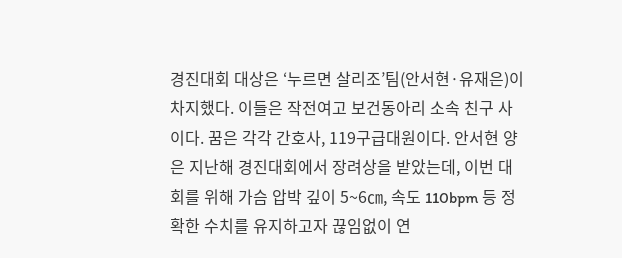경진대회 대상은 ‘누르면 살리조’팀(안서현·유재은)이 차지했다. 이들은 작전여고 보건동아리 소속 친구 사이다. 꿈은 각각 간호사, 119구급대원이다. 안서현 양은 지난해 경진대회에서 장려상을 받았는데, 이번 대회를 위해 가슴 압박 깊이 5~6㎝, 속도 110bpm 등 정확한 수치를 유지하고자 끊임없이 연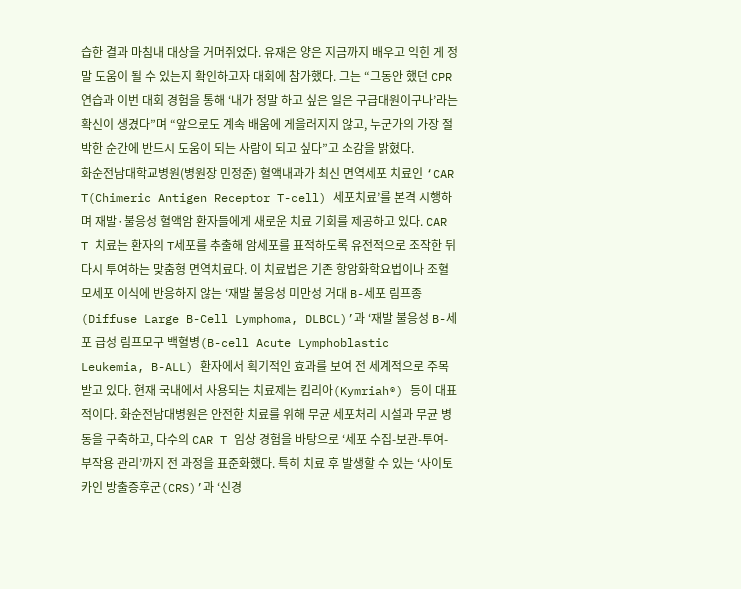습한 결과 마침내 대상을 거머쥐었다. 유재은 양은 지금까지 배우고 익힌 게 정말 도움이 될 수 있는지 확인하고자 대회에 참가했다. 그는 “그동안 했던 CPR 연습과 이번 대회 경험을 통해 ‘내가 정말 하고 싶은 일은 구급대원이구나’라는 확신이 생겼다”며 “앞으로도 계속 배움에 게을러지지 않고, 누군가의 가장 절박한 순간에 반드시 도움이 되는 사람이 되고 싶다”고 소감을 밝혔다.
화순전남대학교병원(병원장 민정준) 혈액내과가 최신 면역세포 치료인 ‘CAR T(Chimeric Antigen Receptor T-cell) 세포치료’를 본격 시행하며 재발·불응성 혈액암 환자들에게 새로운 치료 기회를 제공하고 있다. CAR T 치료는 환자의 T세포를 추출해 암세포를 표적하도록 유전적으로 조작한 뒤 다시 투여하는 맞춤형 면역치료다. 이 치료법은 기존 항암화학요법이나 조혈모세포 이식에 반응하지 않는 ‘재발 불응성 미만성 거대 B-세포 림프종(Diffuse Large B-Cell Lymphoma, DLBCL)’과 ‘재발 불응성 B-세포 급성 림프모구 백혈병(B-cell Acute Lymphoblastic Leukemia, B-ALL) 환자에서 획기적인 효과를 보여 전 세계적으로 주목받고 있다. 현재 국내에서 사용되는 치료제는 킴리아(Kymriah®) 등이 대표적이다. 화순전남대병원은 안전한 치료를 위해 무균 세포처리 시설과 무균 병동을 구축하고, 다수의 CAR T 임상 경험을 바탕으로 ‘세포 수집-보관-투여-부작용 관리’까지 전 과정을 표준화했다. 특히 치료 후 발생할 수 있는 ‘사이토카인 방출증후군(CRS)’과 ‘신경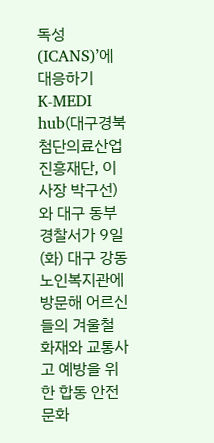독성(ICANS)’에 대응하기
K-MEDI hub(대구경북첨단의료산업진흥재단, 이사장 박구선)와 대구 동부경찰서가 9일(화) 대구 강동노인복지관에 방문해 어르신들의 겨울철 화재와 교통사고 예방을 위한 합동 안전문화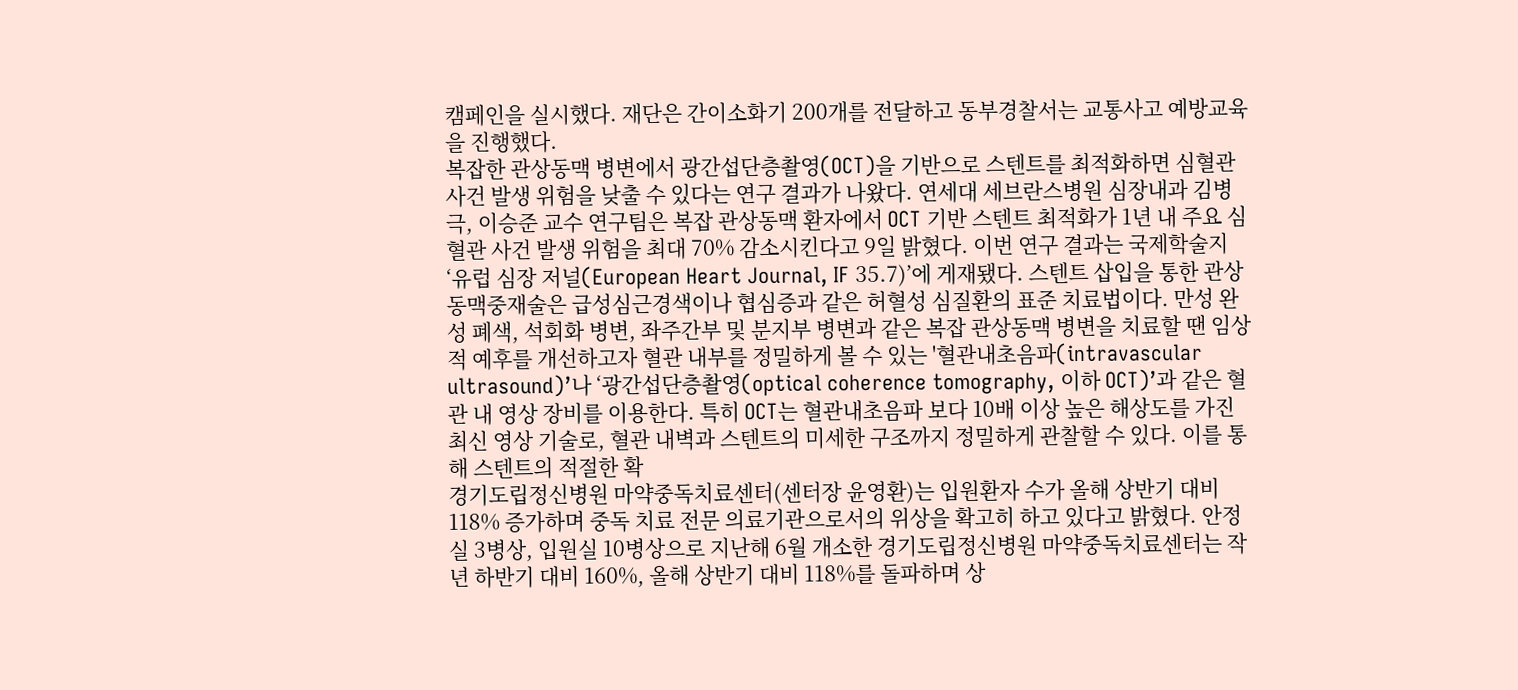캠페인을 실시했다. 재단은 간이소화기 200개를 전달하고 동부경찰서는 교통사고 예방교육을 진행했다.
복잡한 관상동맥 병변에서 광간섭단층촬영(OCT)을 기반으로 스텐트를 최적화하면 심혈관 사건 발생 위험을 낮출 수 있다는 연구 결과가 나왔다. 연세대 세브란스병원 심장내과 김병극, 이승준 교수 연구팀은 복잡 관상동맥 환자에서 OCT 기반 스텐트 최적화가 1년 내 주요 심혈관 사건 발생 위험을 최대 70% 감소시킨다고 9일 밝혔다. 이번 연구 결과는 국제학술지 ‘유럽 심장 저널(European Heart Journal, IF 35.7)’에 게재됐다. 스텐트 삽입을 통한 관상동맥중재술은 급성심근경색이나 협심증과 같은 허혈성 심질환의 표준 치료법이다. 만성 완성 폐색, 석회화 병변, 좌주간부 및 분지부 병변과 같은 복잡 관상동맥 병변을 치료할 땐 임상적 예후를 개선하고자 혈관 내부를 정밀하게 볼 수 있는 '혈관내초음파(intravascular ultrasound)’나 ‘광간섭단층촬영(optical coherence tomography, 이하 OCT)’과 같은 혈관 내 영상 장비를 이용한다. 특히 OCT는 혈관내초음파 보다 10배 이상 높은 해상도를 가진 최신 영상 기술로, 혈관 내벽과 스텐트의 미세한 구조까지 정밀하게 관찰할 수 있다. 이를 통해 스텐트의 적절한 확
경기도립정신병원 마약중독치료센터(센터장 윤영환)는 입원환자 수가 올해 상반기 대비 118% 증가하며 중독 치료 전문 의료기관으로서의 위상을 확고히 하고 있다고 밝혔다. 안정실 3병상, 입원실 10병상으로 지난해 6월 개소한 경기도립정신병원 마약중독치료센터는 작년 하반기 대비 160%, 올해 상반기 대비 118%를 돌파하며 상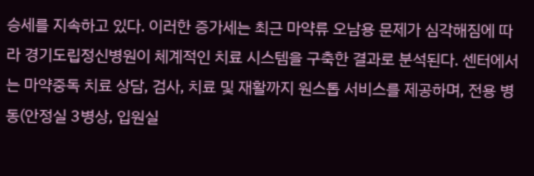승세를 지속하고 있다. 이러한 증가세는 최근 마약류 오남용 문제가 심각해짐에 따라 경기도립정신병원이 체계적인 치료 시스템을 구축한 결과로 분석된다. 센터에서는 마약중독 치료 상담, 검사, 치료 및 재활까지 원스톱 서비스를 제공하며, 전용 병동(안정실 3병상, 입원실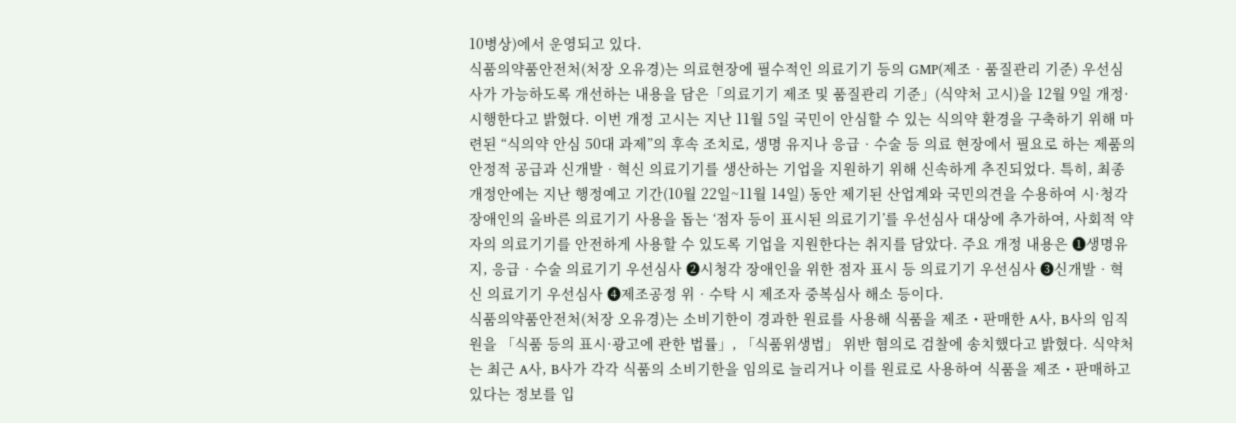10병상)에서 운영되고 있다.
식품의약품안전처(처장 오유경)는 의료현장에 필수적인 의료기기 등의 GMP(제조‧품질관리 기준) 우선심사가 가능하도록 개선하는 내용을 담은「의료기기 제조 및 품질관리 기준」(식약처 고시)을 12월 9일 개정·시행한다고 밝혔다. 이번 개정 고시는 지난 11월 5일 국민이 안심할 수 있는 식의약 환경을 구축하기 위해 마련된 “식의약 안심 50대 과제”의 후속 조치로, 생명 유지나 응급‧수술 등 의료 현장에서 필요로 하는 제품의 안정적 공급과 신개발‧혁신 의료기기를 생산하는 기업을 지원하기 위해 신속하게 추진되었다. 특히, 최종 개정안에는 지난 행정예고 기간(10월 22일~11월 14일) 동안 제기된 산업계와 국민의견을 수용하여 시·청각장애인의 올바른 의료기기 사용을 돕는 ‘점자 등이 표시된 의료기기’를 우선심사 대상에 추가하여, 사회적 약자의 의료기기를 안전하게 사용할 수 있도록 기업을 지원한다는 취지를 담았다. 주요 개정 내용은 ➊생명유지, 응급‧수술 의료기기 우선심사 ➋시청각 장애인을 위한 점자 표시 등 의료기기 우선심사 ➌신개발‧혁신 의료기기 우선심사 ➍제조공정 위‧수탁 시 제조자 중복심사 해소 등이다.
식품의약품안전처(처장 오유경)는 소비기한이 경과한 원료를 사용해 식품을 제조・판매한 A사, B사의 임직원을 「식품 등의 표시·광고에 관한 법률」, 「식품위생법」 위반 혐의로 검찰에 송치했다고 밝혔다. 식약처는 최근 A사, B사가 각각 식품의 소비기한을 임의로 늘리거나 이를 원료로 사용하여 식품을 제조・판매하고 있다는 정보를 입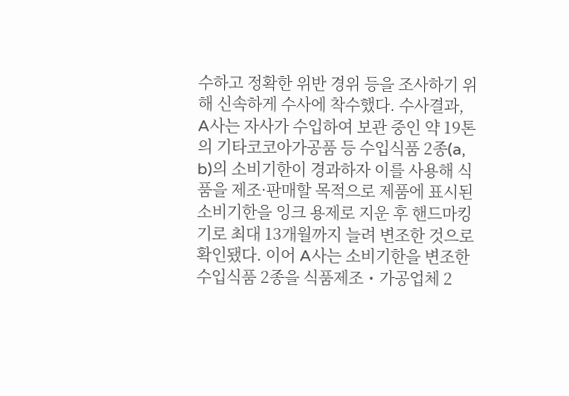수하고 정확한 위반 경위 등을 조사하기 위해 신속하게 수사에 착수했다. 수사결과, A사는 자사가 수입하여 보관 중인 약 19톤의 기타코코아가공품 등 수입식품 2종(a, b)의 소비기한이 경과하자 이를 사용해 식품을 제조·판매할 목적으로 제품에 표시된 소비기한을 잉크 용제로 지운 후 핸드마킹기로 최대 13개월까지 늘려 변조한 것으로 확인됐다. 이어 A사는 소비기한을 변조한 수입식품 2종을 식품제조・가공업체 2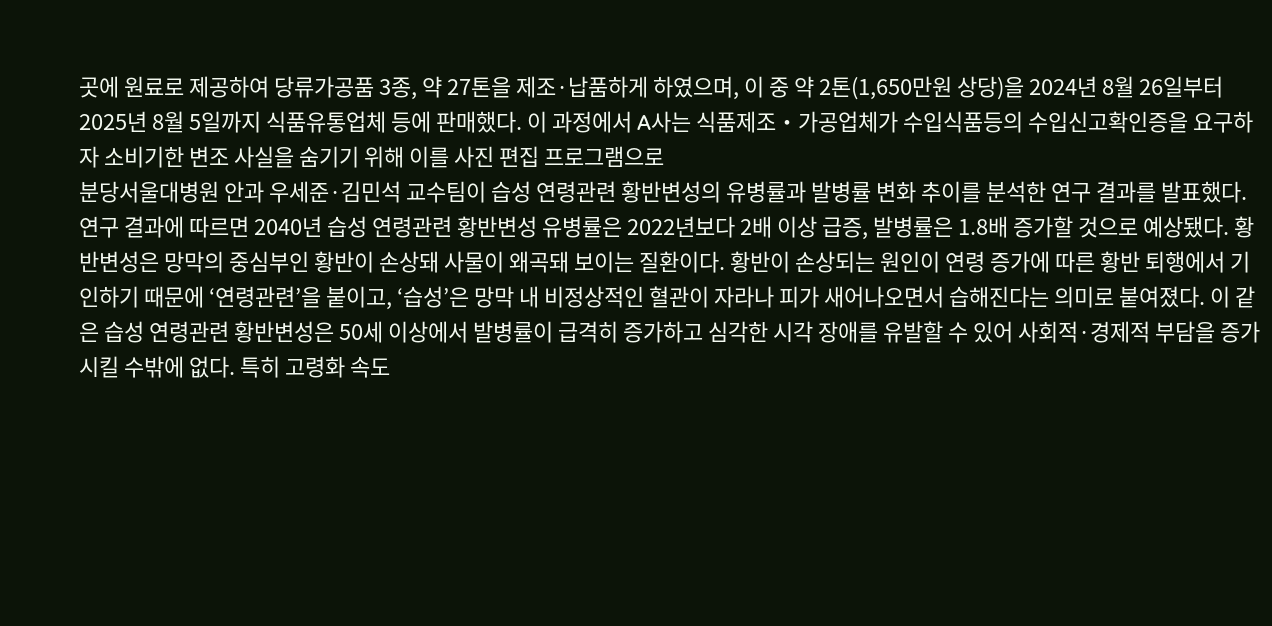곳에 원료로 제공하여 당류가공품 3종, 약 27톤을 제조·납품하게 하였으며, 이 중 약 2톤(1,650만원 상당)을 2024년 8월 26일부터 2025년 8월 5일까지 식품유통업체 등에 판매했다. 이 과정에서 A사는 식품제조・가공업체가 수입식품등의 수입신고확인증을 요구하자 소비기한 변조 사실을 숨기기 위해 이를 사진 편집 프로그램으로
분당서울대병원 안과 우세준·김민석 교수팀이 습성 연령관련 황반변성의 유병률과 발병률 변화 추이를 분석한 연구 결과를 발표했다. 연구 결과에 따르면 2040년 습성 연령관련 황반변성 유병률은 2022년보다 2배 이상 급증, 발병률은 1.8배 증가할 것으로 예상됐다. 황반변성은 망막의 중심부인 황반이 손상돼 사물이 왜곡돼 보이는 질환이다. 황반이 손상되는 원인이 연령 증가에 따른 황반 퇴행에서 기인하기 때문에 ‘연령관련’을 붙이고, ‘습성’은 망막 내 비정상적인 혈관이 자라나 피가 새어나오면서 습해진다는 의미로 붙여졌다. 이 같은 습성 연령관련 황반변성은 50세 이상에서 발병률이 급격히 증가하고 심각한 시각 장애를 유발할 수 있어 사회적·경제적 부담을 증가시킬 수밖에 없다. 특히 고령화 속도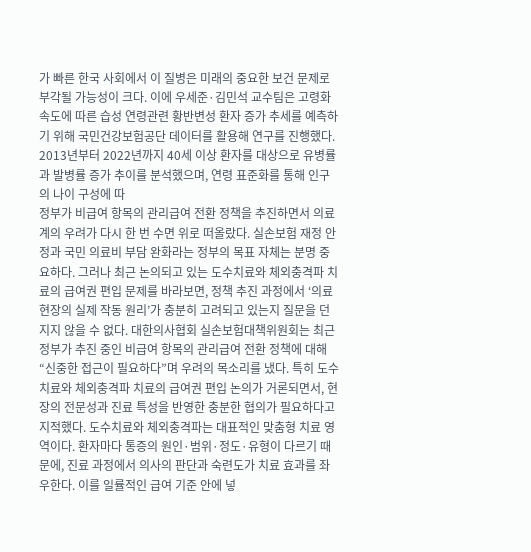가 빠른 한국 사회에서 이 질병은 미래의 중요한 보건 문제로 부각될 가능성이 크다. 이에 우세준·김민석 교수팀은 고령화 속도에 따른 습성 연령관련 황반변성 환자 증가 추세를 예측하기 위해 국민건강보험공단 데이터를 활용해 연구를 진행했다. 2013년부터 2022년까지 40세 이상 환자를 대상으로 유병률과 발병률 증가 추이를 분석했으며, 연령 표준화를 통해 인구의 나이 구성에 따
정부가 비급여 항목의 관리급여 전환 정책을 추진하면서 의료계의 우려가 다시 한 번 수면 위로 떠올랐다. 실손보험 재정 안정과 국민 의료비 부담 완화라는 정부의 목표 자체는 분명 중요하다. 그러나 최근 논의되고 있는 도수치료와 체외충격파 치료의 급여권 편입 문제를 바라보면, 정책 추진 과정에서 ‘의료 현장의 실제 작동 원리’가 충분히 고려되고 있는지 질문을 던지지 않을 수 없다. 대한의사협회 실손보험대책위원회는 최근 정부가 추진 중인 비급여 항목의 관리급여 전환 정책에 대해 “신중한 접근이 필요하다”며 우려의 목소리를 냈다. 특히 도수치료와 체외충격파 치료의 급여권 편입 논의가 거론되면서, 현장의 전문성과 진료 특성을 반영한 충분한 협의가 필요하다고 지적했다. 도수치료와 체외충격파는 대표적인 맞춤형 치료 영역이다. 환자마다 통증의 원인·범위·정도·유형이 다르기 때문에, 진료 과정에서 의사의 판단과 숙련도가 치료 효과를 좌우한다. 이를 일률적인 급여 기준 안에 넣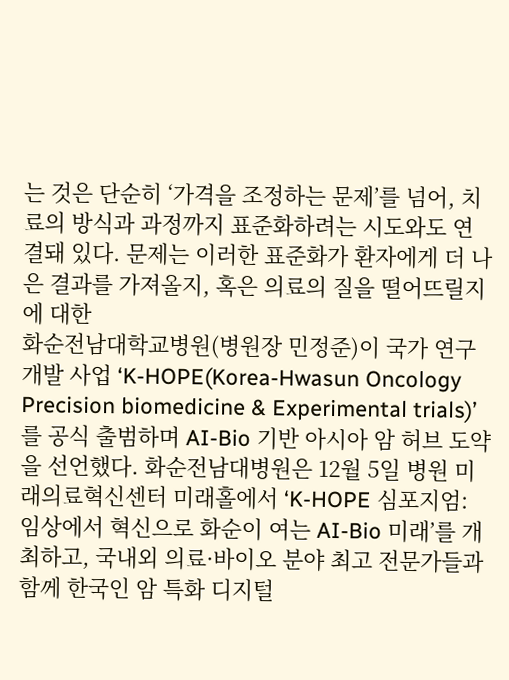는 것은 단순히 ‘가격을 조정하는 문제’를 넘어, 치료의 방식과 과정까지 표준화하려는 시도와도 연결돼 있다. 문제는 이러한 표준화가 환자에게 더 나은 결과를 가져올지, 혹은 의료의 질을 떨어뜨릴지에 대한
화순전남대학교병원(병원장 민정준)이 국가 연구개발 사업 ‘K-HOPE(Korea-Hwasun Oncology Precision biomedicine & Experimental trials)’를 공식 출범하며 AI-Bio 기반 아시아 암 허브 도약을 선언했다. 화순전남대병원은 12월 5일 병원 미래의료혁신센터 미래홀에서 ‘K-HOPE 심포지엄: 임상에서 혁신으로 화순이 여는 AI-Bio 미래’를 개최하고, 국내외 의료·바이오 분야 최고 전문가들과 함께 한국인 암 특화 디지털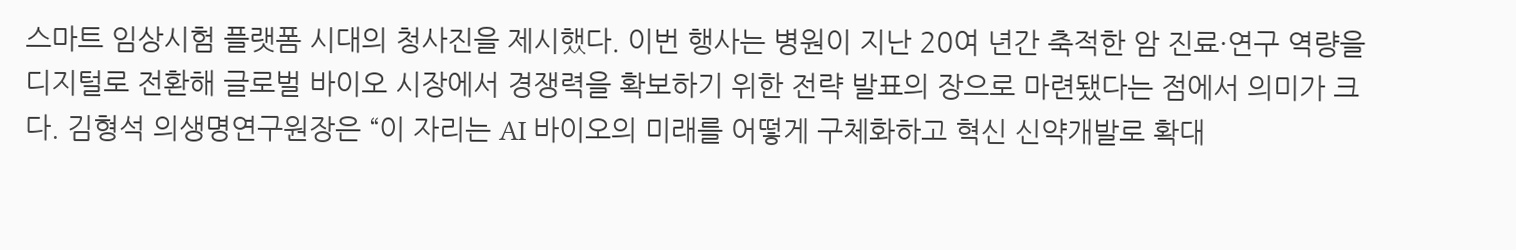스마트 임상시험 플랫폼 시대의 청사진을 제시했다. 이번 행사는 병원이 지난 20여 년간 축적한 암 진료·연구 역량을 디지털로 전환해 글로벌 바이오 시장에서 경쟁력을 확보하기 위한 전략 발표의 장으로 마련됐다는 점에서 의미가 크다. 김형석 의생명연구원장은 “이 자리는 AI 바이오의 미래를 어떻게 구체화하고 혁신 신약개발로 확대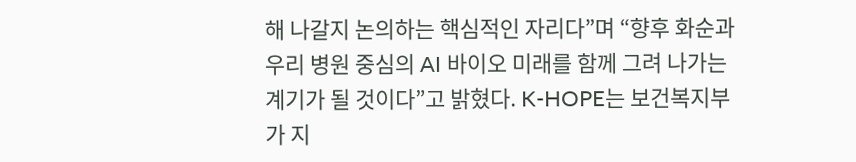해 나갈지 논의하는 핵심적인 자리다”며 “향후 화순과 우리 병원 중심의 AI 바이오 미래를 함께 그려 나가는 계기가 될 것이다”고 밝혔다. K-HOPE는 보건복지부가 지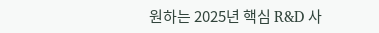원하는 2025년 핵심 R&D 사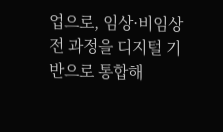업으로, 임상·비임상 전 과정을 디지털 기반으로 통합해